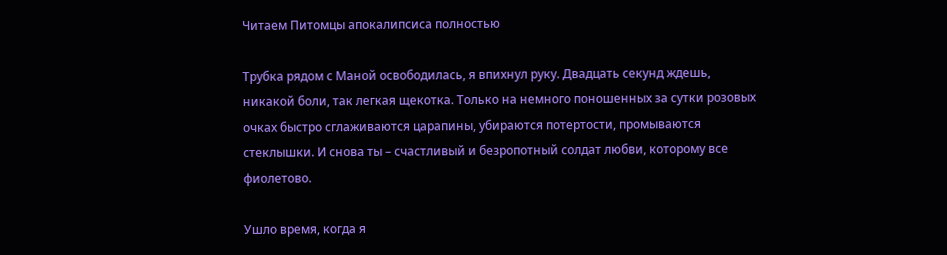Читаем Питомцы апокалипсиса полностью

Трубка рядом с Маной освободилась, я впихнул руку. Двадцать секунд ждешь, никакой боли, так легкая щекотка. Только на немного поношенных за сутки розовых очках быстро сглаживаются царапины, убираются потертости, промываются стеклышки. И снова ты – счастливый и безропотный солдат любви, которому все фиолетово.

Ушло время, когда я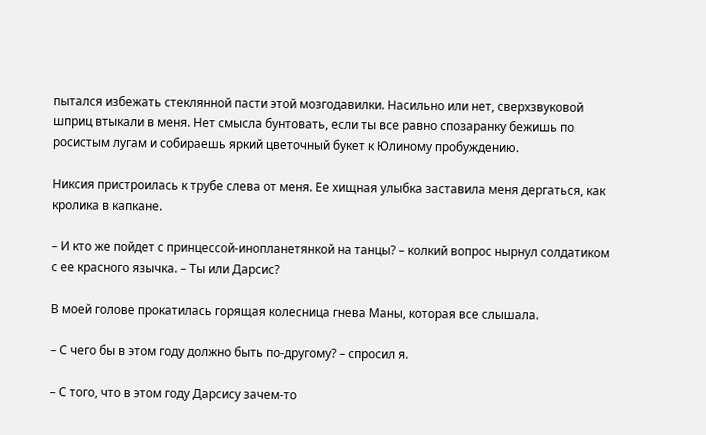пытался избежать стеклянной пасти этой мозгодавилки. Насильно или нет, сверхзвуковой шприц втыкали в меня. Нет смысла бунтовать, если ты все равно спозаранку бежишь по росистым лугам и собираешь яркий цветочный букет к Юлиному пробуждению.

Никсия пристроилась к трубе слева от меня. Ее хищная улыбка заставила меня дергаться, как кролика в капкане.

– И кто же пойдет с принцессой-инопланетянкой на танцы? – колкий вопрос нырнул солдатиком с ее красного язычка. – Ты или Дарсис?

В моей голове прокатилась горящая колесница гнева Маны, которая все слышала.

– С чего бы в этом году должно быть по-другому? – спросил я.

– С того, что в этом году Дарсису зачем-то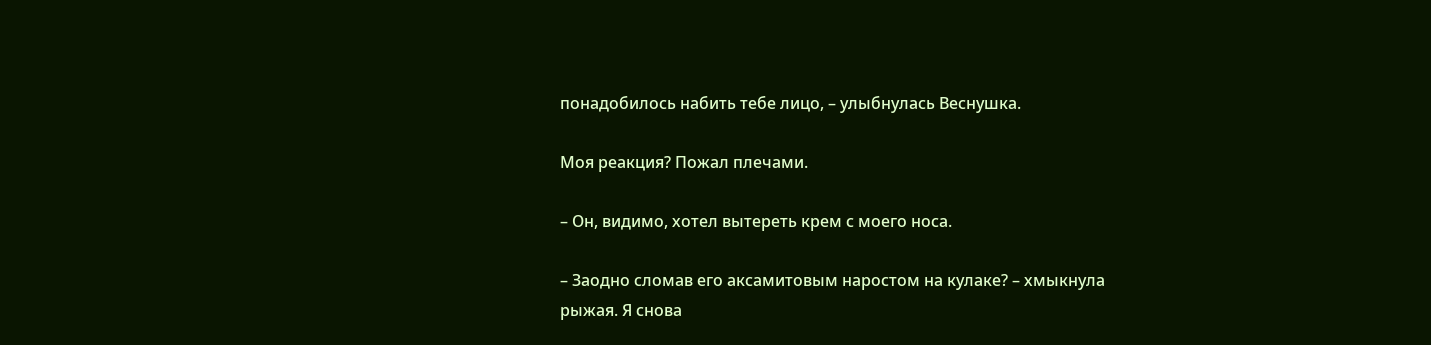понадобилось набить тебе лицо, – улыбнулась Веснушка.

Моя реакция? Пожал плечами.

– Он, видимо, хотел вытереть крем с моего носа.

– Заодно сломав его аксамитовым наростом на кулаке? – хмыкнула рыжая. Я снова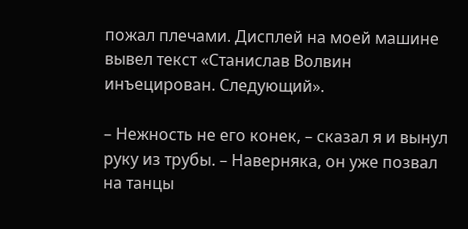пожал плечами. Дисплей на моей машине вывел текст «Станислав Волвин инъецирован. Следующий».

– Нежность не его конек, – сказал я и вынул руку из трубы. – Наверняка, он уже позвал на танцы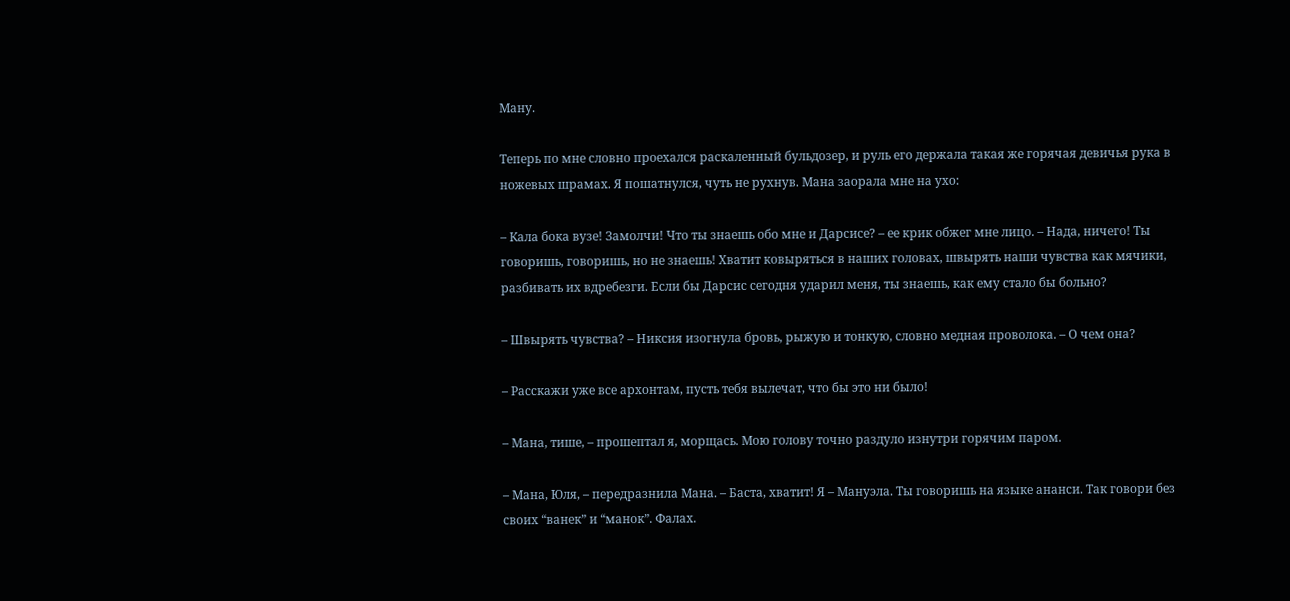Ману.

Теперь по мне словно проехался раскаленный бульдозер, и руль его держала такая же горячая девичья рука в ножевых шрамах. Я пошатнулся, чуть не рухнув. Мана заорала мне на ухо:

– Кала бока вузе! Замолчи! Что ты знаешь обо мне и Дарсисе? – ее крик обжег мне лицо. – Нада, ничего! Ты говоришь, говоришь, но не знаешь! Хватит ковыряться в наших головах, швырять наши чувства как мячики, разбивать их вдребезги. Если бы Дарсис сегодня ударил меня, ты знаешь, как ему стало бы больно?

– Швырять чувства? – Никсия изогнула бровь, рыжую и тонкую, словно медная проволока. – О чем она?

– Расскажи уже все архонтам, пусть тебя вылечат, что бы это ни было!

– Мана, тише, – прошептал я, морщась. Мою голову точно раздуло изнутри горячим паром.

– Мана, Юля, – передразнила Мана. – Баста, хватит! Я – Мануэла. Ты говоришь на языке ананси. Так говори без своих “ванек” и “манок”. Фалах.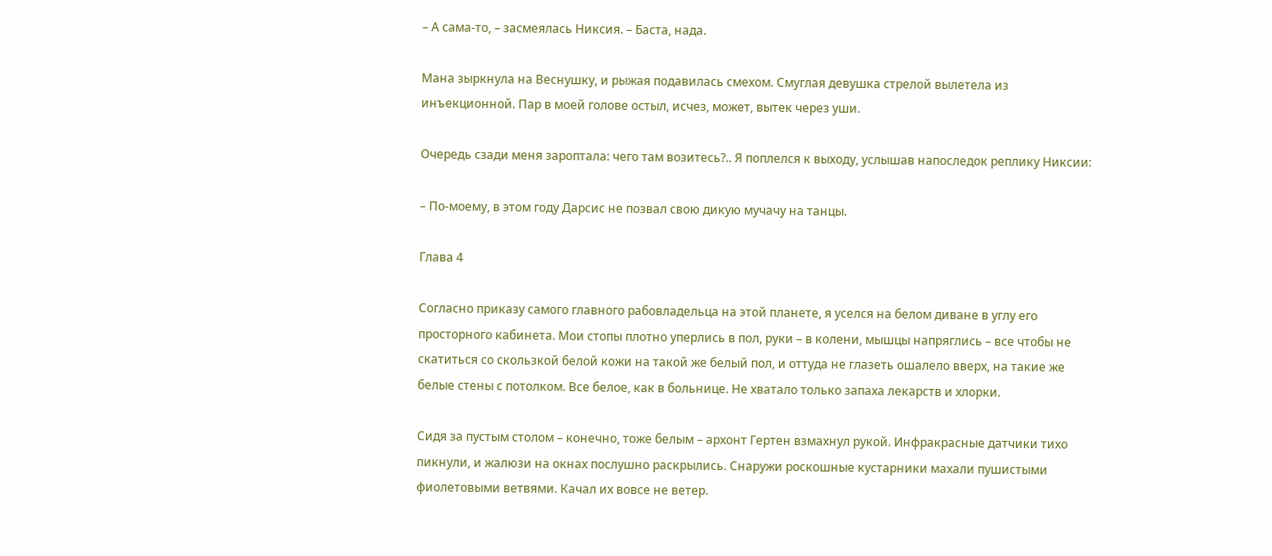– А сама-то, – засмеялась Никсия. – Баста, нада.

Мана зыркнула на Веснушку, и рыжая подавилась смехом. Смуглая девушка стрелой вылетела из инъекционной. Пар в моей голове остыл, исчез, может, вытек через уши.

Очередь сзади меня зароптала: чего там возитесь?.. Я поплелся к выходу, услышав напоследок реплику Никсии:

– По-моему, в этом году Дарсис не позвал свою дикую мучачу на танцы.

Глава 4

Согласно приказу самого главного рабовладельца на этой планете, я уселся на белом диване в углу его просторного кабинета. Мои стопы плотно уперлись в пол, руки – в колени, мышцы напряглись – все чтобы не скатиться со скользкой белой кожи на такой же белый пол, и оттуда не глазеть ошалело вверх, на такие же белые стены с потолком. Все белое, как в больнице. Не хватало только запаха лекарств и хлорки.

Сидя за пустым столом – конечно, тоже белым – архонт Гертен взмахнул рукой. Инфракрасные датчики тихо пикнули, и жалюзи на окнах послушно раскрылись. Снаружи роскошные кустарники махали пушистыми фиолетовыми ветвями. Качал их вовсе не ветер.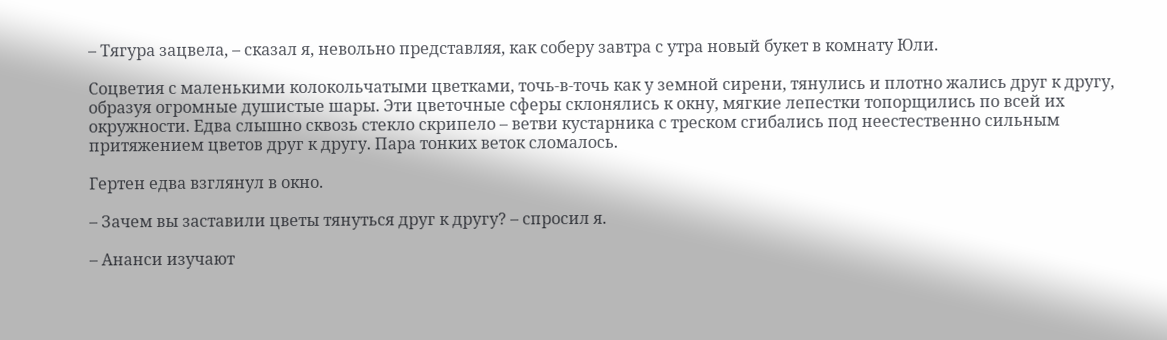– Тягура зацвела, – сказал я, невольно представляя, как соберу завтра с утра новый букет в комнату Юли.

Соцветия с маленькими колокольчатыми цветками, точь-в-точь как у земной сирени, тянулись и плотно жались друг к другу, образуя огромные душистые шары. Эти цветочные сферы склонялись к окну, мягкие лепестки топорщились по всей их окружности. Едва слышно сквозь стекло скрипело – ветви кустарника с треском сгибались под неестественно сильным притяжением цветов друг к другу. Пара тонких веток сломалось.

Гертен едва взглянул в окно.

– Зачем вы заставили цветы тянуться друг к другу? – спросил я.

– Ананси изучают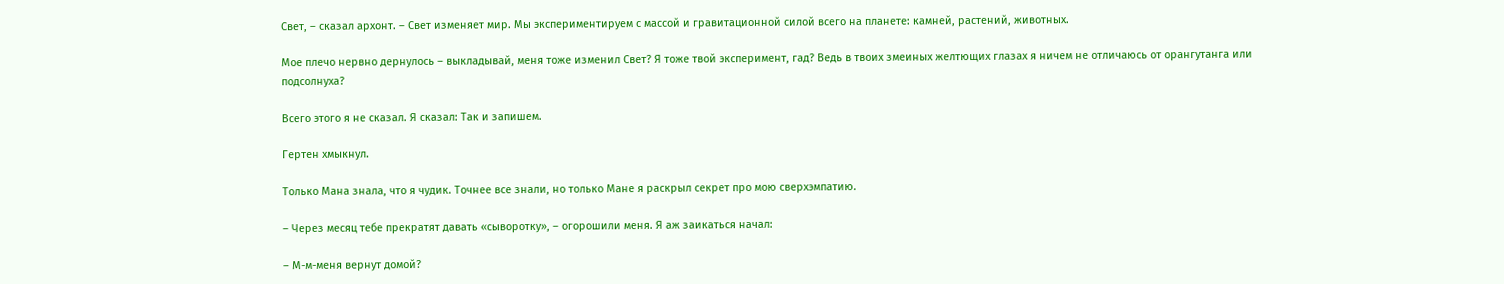Свет, – сказал архонт. – Свет изменяет мир. Мы экспериментируем с массой и гравитационной силой всего на планете: камней, растений, животных.

Мое плечо нервно дернулось – выкладывай, меня тоже изменил Свет? Я тоже твой эксперимент, гад? Ведь в твоих змеиных желтющих глазах я ничем не отличаюсь от орангутанга или подсолнуха?

Всего этого я не сказал. Я сказал: Так и запишем.

Гертен хмыкнул.

Только Мана знала, что я чудик. Точнее все знали, но только Мане я раскрыл секрет про мою сверхэмпатию.

– Через месяц тебе прекратят давать «сыворотку», – огорошили меня. Я аж заикаться начал:

– М-м-меня вернут домой?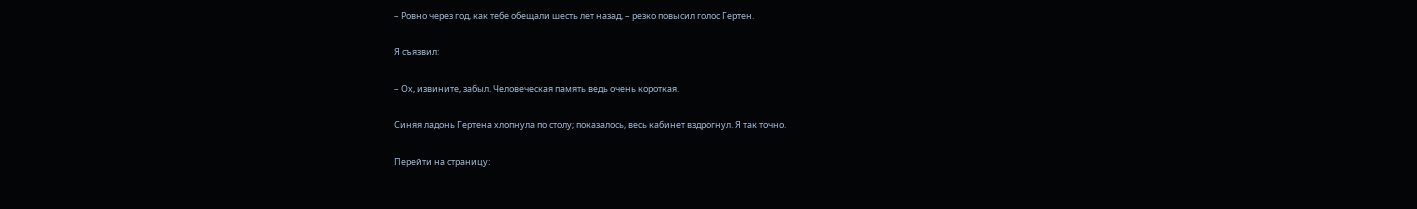– Ровно через год, как тебе обещали шесть лет назад, – резко повысил голос Гертен.

Я съязвил:

– Ох, извините, забыл. Человеческая память ведь очень короткая.

Синяя ладонь Гертена хлопнула по столу; показалось, весь кабинет вздрогнул. Я так точно.

Перейти на страницу: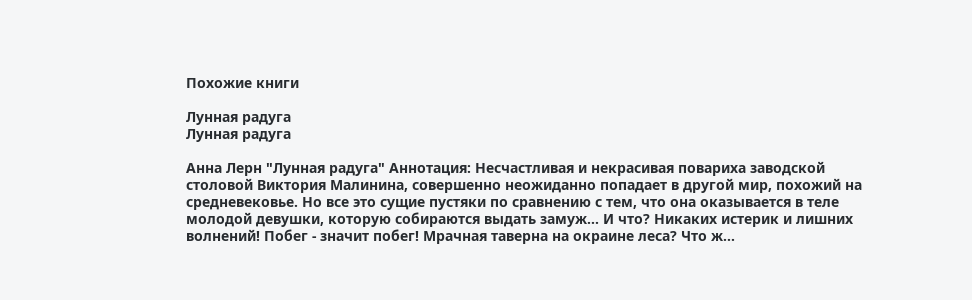Похожие книги

Лунная радуга
Лунная радуга

Анна Лерн "Лунная радуга" Аннотация: Несчастливая и некрасивая повариха заводской столовой Виктория Малинина, совершенно неожиданно попадает в другой мир, похожий на средневековье. Но все это сущие пустяки по сравнению с тем, что она оказывается в теле молодой девушки, которую собираются выдать замуж... И что? Никаких истерик и лишних волнений! Побег - значит побег! Мрачная таверна на окраине леса? Что ж...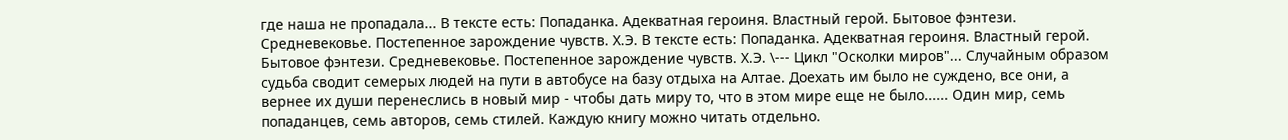где наша не пропадала... В тексте есть: Попаданка. Адекватная героиня. Властный герой. Бытовое фэнтези. Средневековье. Постепенное зарождение чувств. Х.Э. В тексте есть: Попаданка. Адекватная героиня. Властный герой. Бытовое фэнтези. Средневековье. Постепенное зарождение чувств. Х.Э. \--- Цикл "Осколки миров"... Случайным образом судьба сводит семерых людей на пути в автобусе на базу отдыха на Алтае. Доехать им было не суждено, все они, а вернее их души перенеслись в новый мир - чтобы дать миру то, что в этом мире еще не было...... Один мир, семь попаданцев, семь авторов, семь стилей. Каждую книгу можно читать отдельно.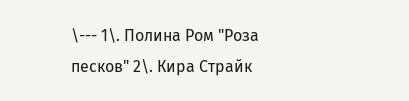\--- 1\. Полина Ром "Роза песков" 2\. Кира Страйк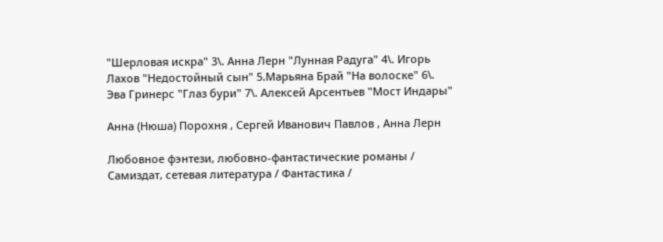"Шерловая искра" 3\. Анна Лерн "Лунная Радуга" 4\. Игорь Лахов "Недостойный сын" 5.Марьяна Брай "На волоске" 6\. Эва Гринерс "Глаз бури" 7\. Алексей Арсентьев "Мост Индары"

Анна (Нюша) Порохня , Сергей Иванович Павлов , Анна Лерн

Любовное фэнтези, любовно-фантастические романы / Самиздат, сетевая литература / Фантастика /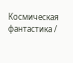Космическая фантастика /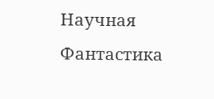Научная Фантастика